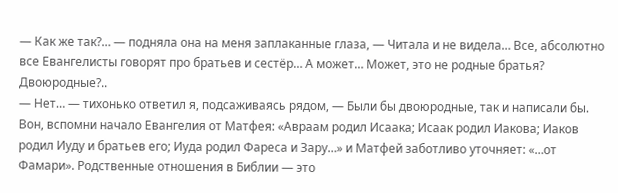— Как же так?… — подняла она на меня заплаканные глаза, — Читала и не видела… Все, абсолютно все Евангелисты говорят про братьев и сестёр… А может… Может, это не родные братья? Двоюродные?..
— Нет… — тихонько ответил я, подсаживаясь рядом, — Были бы двоюродные, так и написали бы. Вон, вспомни начало Евангелия от Матфея: «Авраам родил Исаака; Исаак родил Иакова; Иаков родил Иуду и братьев его; Иуда родил Фареса и Зару…» и Матфей заботливо уточняет: «…от Фамари». Родственные отношения в Библии — это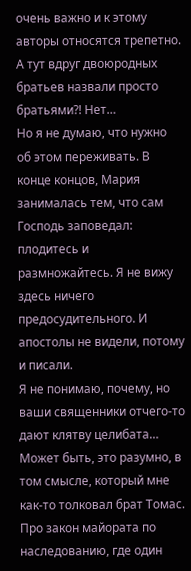очень важно и к этому авторы относятся трепетно. А тут вдруг двоюродных братьев назвали просто братьями⁈ Нет…
Но я не думаю, что нужно об этом переживать. В конце концов, Мария занималась тем, что сам Господь заповедал: плодитесь и размножайтесь. Я не вижу здесь ничего предосудительного. И апостолы не видели, потому и писали.
Я не понимаю, почему, но ваши священники отчего-то дают клятву целибата… Может быть, это разумно, в том смысле, который мне как-то толковал брат Томас. Про закон майората по наследованию, где один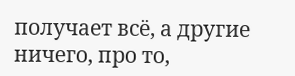получает всё, а другие ничего, про то,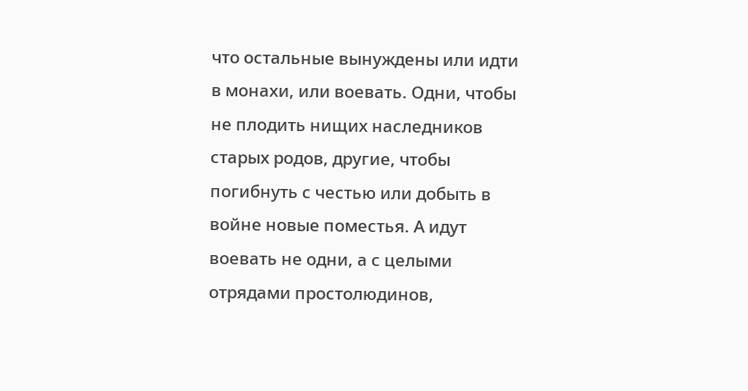что остальные вынуждены или идти в монахи, или воевать. Одни, чтобы не плодить нищих наследников старых родов, другие, чтобы погибнуть с честью или добыть в войне новые поместья. А идут воевать не одни, а с целыми отрядами простолюдинов,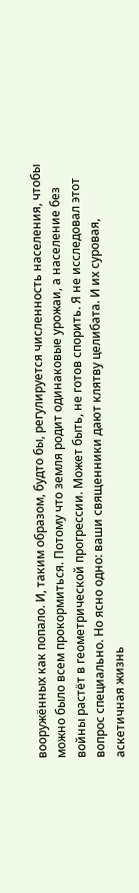вооружённых как попало. И, таким образом, будто бы, регулируется численность населения, чтобы можно было всем прокормиться. Потому что земля родит одинаковые урожаи, а население без войны растёт в геометрической прогрессии. Может быть, не готов спорить. Я не исследовал этот вопрос специально. Но ясно одно: ваши священники дают клятву целибата. И их суровая, аскетичная жизнь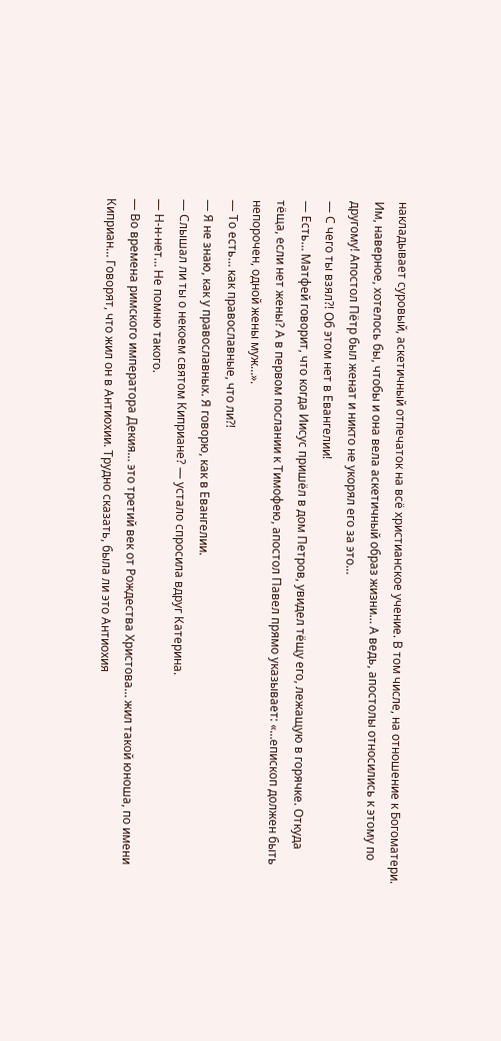накладывает суровый, аскетичный отпечаток на всё христианское учение. В том числе, на отношение к Богоматери. Им, наверное, хотелось бы, чтобы и она вела аскетичный образ жизни… А ведь, апостолы относились к этому по другому! Апостол Пётр был женат и никто не укорял его за это…
— С чего ты взял⁈ Об этом нет в Евангелии!
— Есть… Матфей говорит, что когда Иисус пришёл в дом Петров, увидел тёщу его, лежащую в горячке. Откуда тёща, если нет жены? А в первом послании к Тимофею, апостол Павел прямо указывает: «…епископ должен быть непорочен, одной жены муж…».
— То есть… как православные, что ли⁈
— Я не знаю, как у православных. Я говорю, как в Евангелии.
— Слышал ли ты о некоем святом Киприане? — устало спросила вдруг Катерина.
— Н-н-нет… Не помню такого.
— Во времена римского императора Декия… это третий век от Рождества Христова… жил такой юноша, по имени Киприан… Говорят, что жил он в Антиохии. Трудно сказать, была ли это Антиохия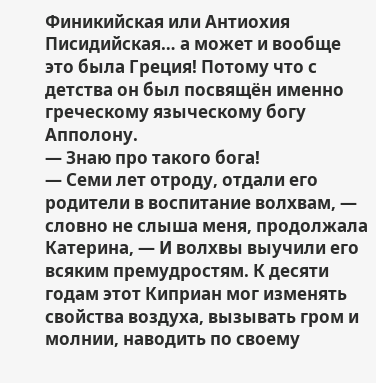Финикийская или Антиохия Писидийская… а может и вообще это была Греция! Потому что с детства он был посвящён именно греческому языческому богу Апполону.
— Знаю про такого бога!
— Семи лет отроду, отдали его родители в воспитание волхвам, — словно не слыша меня, продолжала Катерина, — И волхвы выучили его всяким премудростям. К десяти годам этот Киприан мог изменять свойства воздуха, вызывать гром и молнии, наводить по своему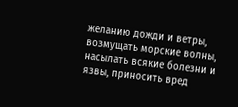желанию дожди и ветры, возмущать морские волны, насылать всякие болезни и язвы, приносить вред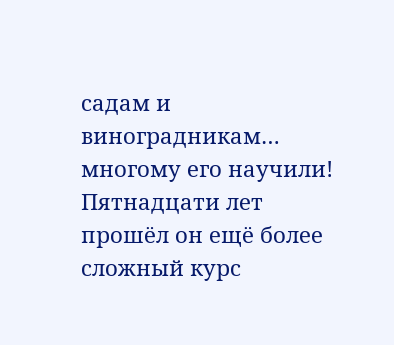садам и виноградникам… многому его научили!
Пятнадцати лет прошёл он ещё более сложный курс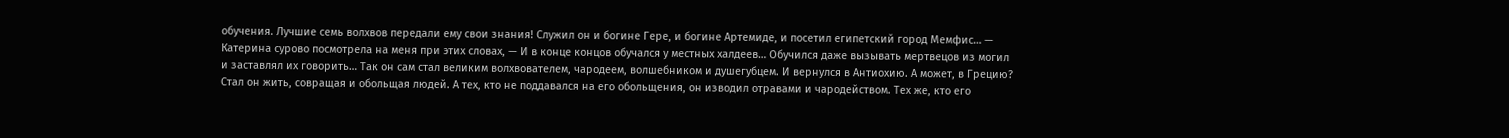обучения. Лучшие семь волхвов передали ему свои знания! Служил он и богине Гере, и богине Артемиде, и посетил египетский город Мемфис… — Катерина сурово посмотрела на меня при этих словах, — И в конце концов обучался у местных халдеев… Обучился даже вызывать мертвецов из могил и заставлял их говорить… Так он сам стал великим волхвователем, чародеем, волшебником и душегубцем. И вернулся в Антиохию. А может, в Грецию?
Стал он жить, совращая и обольщая людей. А тех, кто не поддавался на его обольщения, он изводил отравами и чародейством. Тех же, кто его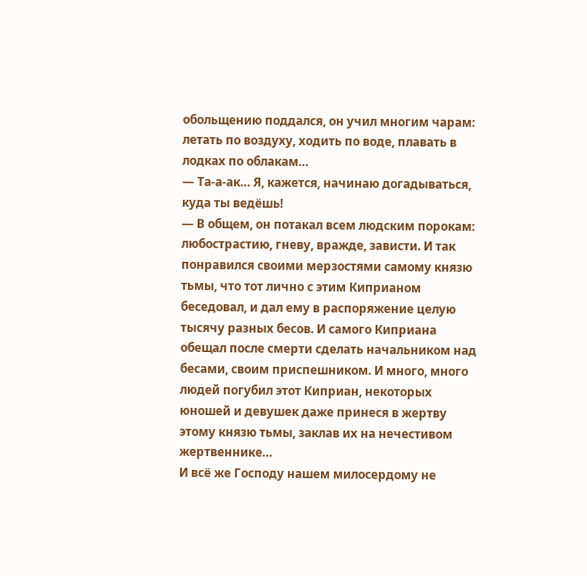обольщению поддался, он учил многим чарам: летать по воздуху, ходить по воде, плавать в лодках по облакам…
— Та-а-ак… Я, кажется, начинаю догадываться, куда ты ведёшь!
— В общем, он потакал всем людским порокам: любострастию, гневу, вражде, зависти. И так понравился своими мерзостями самому князю тьмы, что тот лично с этим Киприаном беседовал, и дал ему в распоряжение целую тысячу разных бесов. И самого Киприана обещал после смерти сделать начальником над бесами, своим приспешником. И много, много людей погубил этот Киприан, некоторых юношей и девушек даже принеся в жертву этому князю тьмы, заклав их на нечестивом жертвеннике…
И всё же Господу нашем милосердому не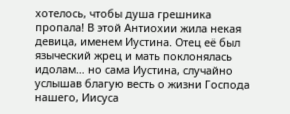хотелось, чтобы душа грешника пропала! В этой Антиохии жила некая девица, именем Иустина. Отец её был языческий жрец и мать поклонялась идолам… но сама Иустина, случайно услышав благую весть о жизни Господа нашего, Иисуса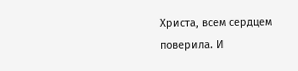Христа, всем сердцем поверила. И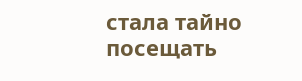стала тайно посещать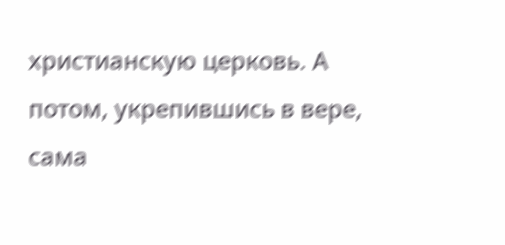христианскую церковь. А потом, укрепившись в вере, сама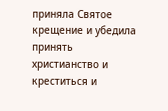приняла Святое крещение и убедила принять христианство и креститься и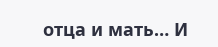отца и мать… И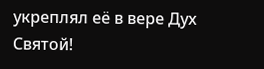укреплял её в вере Дух Святой!